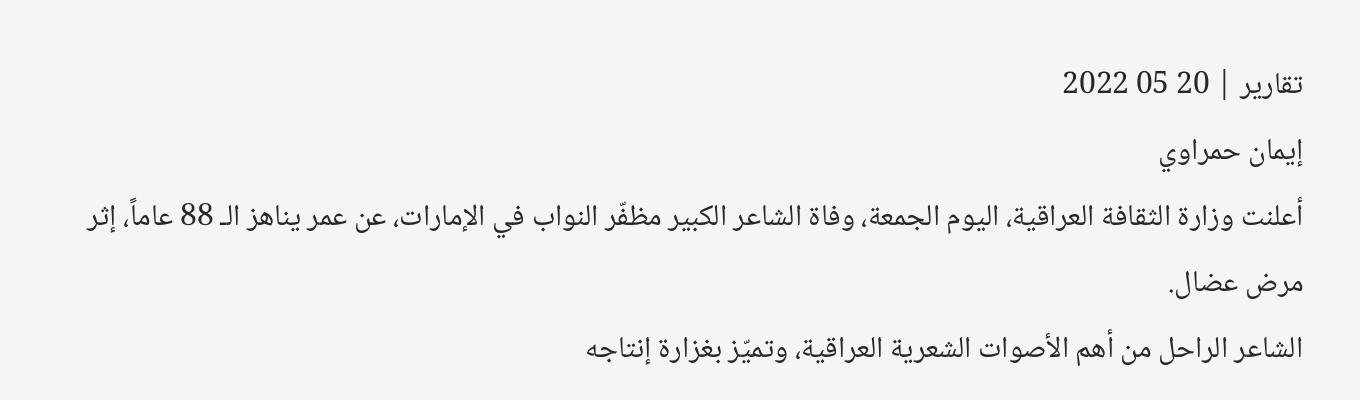تقارير | 20 05 2022
إيمان حمراوي
أعلنت وزارة الثقافة العراقية، اليوم الجمعة، وفاة الشاعر الكبير مظفّر النواب في الإمارات، عن عمر يناهز الـ 88 عاماً، إثر مرض عضال.
الشاعر الراحل من أهم الأصوات الشعرية العراقية، وتميّز بغزارة إنتاجه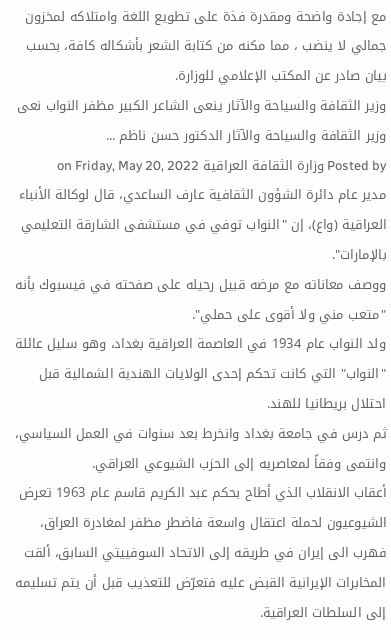مع إجادة واضحة ومقدرة فذة على تطويع اللغة وامتلاكه لمخزون جمالي لا ينضب ، مما مكنه من كتابة الشعر بأشكاله كافة، بحسب بيان صادر عن المكتب الإعلامي للوزارة.
وزير الثقافة والسياحة والآثار ينعى الشاعر الكبير مظفر النواب نعى وزير الثقافة والسياحة والآثار الدكتور حسن ناظم ...
Posted by وزارة الثقافة العراقية on Friday, May 20, 2022
مدير عام دائرة الشؤون الثقافية عارف الساعدي، قال لوكالة الأنباء العراقية (واع)، إن "النواب توفي في مستشفى الشارقة التعليمي بالإمارات".
ووصف معاناته مع مرضه قبيل رحيله على صفحته في فيسبوك بأنه "متعب مني ولا أقوى على حملي".
ولد النواب عام 1934 في العاصمة العراقية بغداد، وهو سليل عائلة "النواب" التي كانت تحكم إحدى الولايات الهندية الشمالية قبل احتلال بريطانيا للهند.
ثم درس في جامعة بغداد وانخرط بعد سنوات في العمل السياسي، وانتمى وفقاً لمعاصريه إلى الحزب الشيوعي العراقي.
أعقاب الانقلاب الذي أطاح بحكم عبد الكريم قاسم عام 1963 تعرض الشيوعيون لحملة اعتقال واسعة فاضطر مظفر لمغادرة العراق، فهرب الى إيران في طريقه إلى الاتحاد السوفييتي السابق، ألقت المخابرات الإيرانية القبض عليه فتعرّض للتعذيب قبل أن يتم تسليمه إلى السلطات العراقية.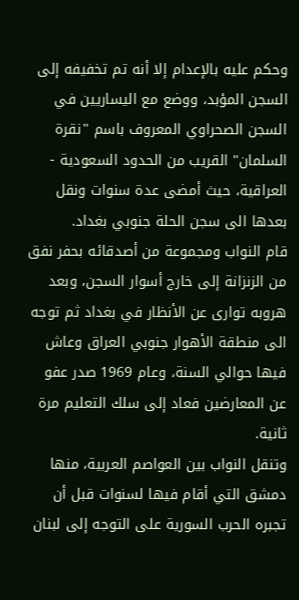وحكم عليه بالإعدام إلا أنه تم تخفيفه إلى السجن المؤبد، ووضع مع اليساريين في السجن الصحراوي المعروف باسم "نقرة السلمان" القريب من الحدود السعودية - العراقية، حيث أمضى عدة سنوات ونقل بعدها الى سجن الحلة جنوبي بغداد.
قام النواب ومجموعة من أصدقائه بحفر نفق من الزنزانة إلى خارج أسوار السجن، وبعد هروبه توارى عن الأنظار في بغداد ثم توجه الى منطقة الأهوار جنوبي العراق وعاش فيها حوالي السنة، وعام 1969 صدر عفو عن المعارضين فعاد إلى سلك التعليم مرة ثانية.
وتنقل النواب بين العواصم العربية، منها دمشق التي أقام فيها لسنوات قبل أن تجبره الحرب السورية على التوجه إلى لبنان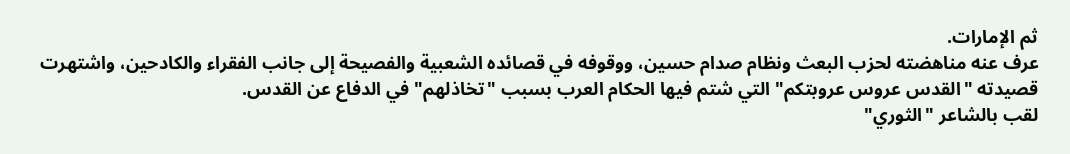ثم الإمارات.
عرف عنه مناهضته لحزب البعث ونظام صدام حسين، ووقوفه في قصائده الشعبية والفصيحة إلى جانب الفقراء والكادحين، واشتهرت قصيدته "القدس عروس عروبتكم" التي شتم فيها الحكام العرب بسبب "تخاذلهم" في الدفاع عن القدس.
لقب بالشاعر "الثوري"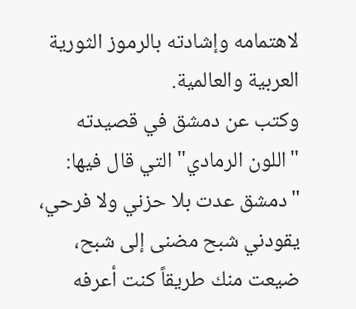لاهتمامه وإشادته بالرموز الثورية العربية والعالمية.
وكتب عن دمشق في قصيدته "اللون الرمادي" التي قال فيها: "دمشق عدت بلا حزني ولا فرحي، يقودني شبح مضنى إلى شبح، ضيعت منك طريقاً كنت أعرفه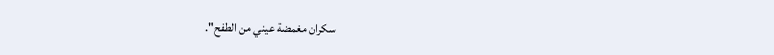سكران مغمضة عيني من الطفح".